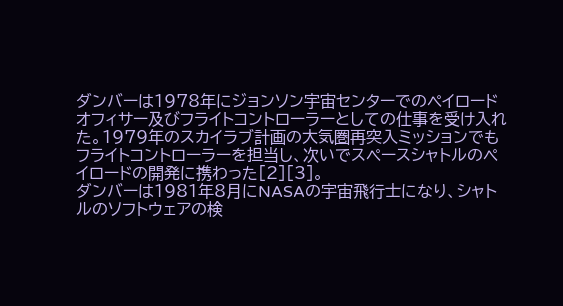ダンバーは1978年にジョンソン宇宙センターでのペイロードオフィサー及びフライトコントローラーとしての仕事を受け入れた。1979年のスカイラブ計画の大気圏再突入ミッションでもフライトコントローラーを担当し、次いでスペースシャトルのペイロードの開発に携わった[2][3]。
ダンバーは1981年8月にNASAの宇宙飛行士になり、シャトルのソフトウェアの検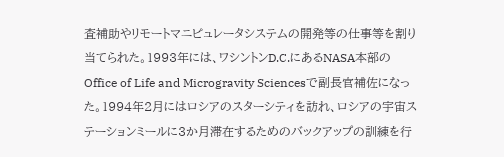査補助やリモートマニピュレータシステムの開発等の仕事等を割り当てられた。1993年には、ワシントンD.C.にあるNASA本部のOffice of Life and Microgravity Sciencesで副長官補佐になった。1994年2月にはロシアのスターシティを訪れ、ロシアの宇宙ステーションミールに3か月滞在するためのバックアップの訓練を行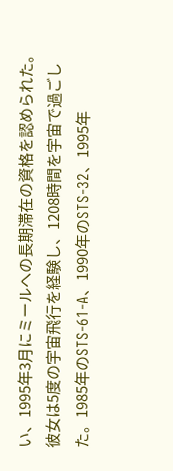い、1995年3月にミールへの長期滞在の資格を認められた。
彼女は5度の宇宙飛行を経験し、1208時間を宇宙で過ごした。1985年のSTS-61-A、1990年のSTS-32、1995年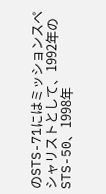のSTS-71にはミッションスペシャリストとして、1992年のSTS-50、1998年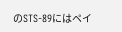のSTS-89にはペイ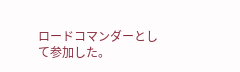ロードコマンダーとして参加した。